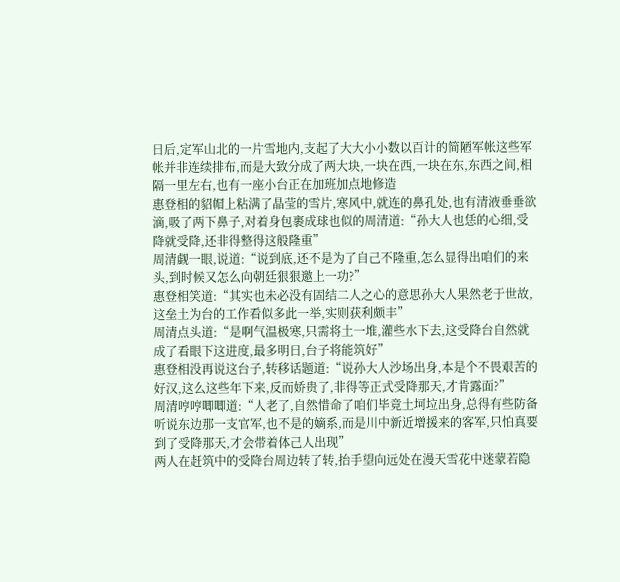日后,定军山北的一片雪地内,支起了大大小小数以百计的简陋军帐这些军帐并非连续排布,而是大致分成了两大块,一块在西,一块在东,东西之间,相隔一里左右,也有一座小台正在加班加点地修造
惠登相的貂帽上粘满了晶莹的雪片,寒风中,就连的鼻孔处,也有清液垂垂欲滴,吸了两下鼻子,对着身包裹成球也似的周清道:“孙大人也恁的心细,受降就受降,还非得整得这般隆重”
周清觑一眼,说道:“说到底,还不是为了自己不隆重,怎么显得出咱们的来头,到时候又怎么向朝廷狠狠邀上一功?”
惠登相笑道:“其实也未必没有固结二人之心的意思孙大人果然老于世故,这垒土为台的工作看似多此一举,实则获利颇丰”
周清点头道:“是啊气温极寒,只需将土一堆,灌些水下去,这受降台自然就成了看眼下这进度,最多明日,台子将能筑好”
惠登相没再说这台子,转移话题道:“说孙大人沙场出身,本是个不畏艰苦的好汉,这么这些年下来,反而娇贵了,非得等正式受降那天,才肯露面?”
周清哼哼唧唧道:“人老了,自然惜命了咱们毕竟土坷垃出身,总得有些防备听说东边那一支官军,也不是的嫡系,而是川中新近增援来的客军,只怕真要到了受降那天,才会带着体己人出现”
两人在赶筑中的受降台周边转了转,抬手望向远处在漫天雪花中迷蒙若隐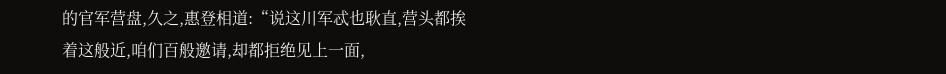的官军营盘,久之,惠登相道:“说这川军忒也耿直,营头都挨着这般近,咱们百般邀请,却都拒绝见上一面,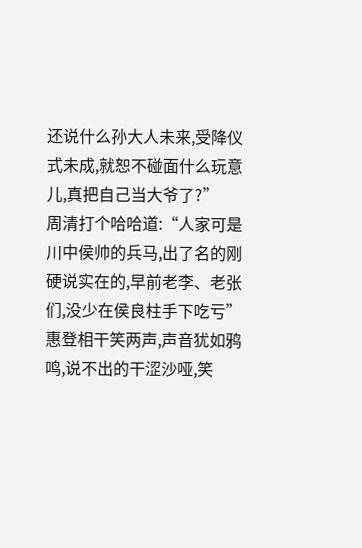还说什么孙大人未来,受降仪式未成,就恕不碰面什么玩意儿,真把自己当大爷了?”
周清打个哈哈道:“人家可是川中侯帅的兵马,出了名的刚硬说实在的,早前老李、老张们,没少在侯良柱手下吃亏”
惠登相干笑两声,声音犹如鸦鸣,说不出的干涩沙哑,笑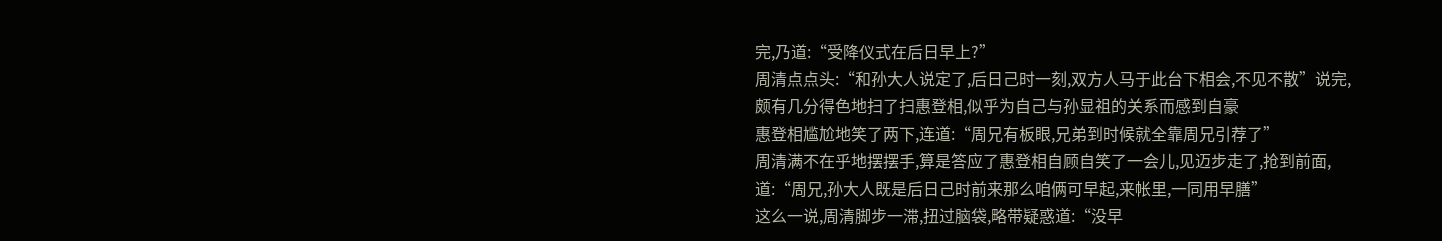完,乃道:“受降仪式在后日早上?”
周清点点头:“和孙大人说定了,后日己时一刻,双方人马于此台下相会,不见不散”说完,颇有几分得色地扫了扫惠登相,似乎为自己与孙显祖的关系而感到自豪
惠登相尴尬地笑了两下,连道:“周兄有板眼,兄弟到时候就全靠周兄引荐了”
周清满不在乎地摆摆手,算是答应了惠登相自顾自笑了一会儿,见迈步走了,抢到前面,道:“周兄,孙大人既是后日己时前来那么咱俩可早起,来帐里,一同用早膳”
这么一说,周清脚步一滞,扭过脑袋,略带疑惑道:“没早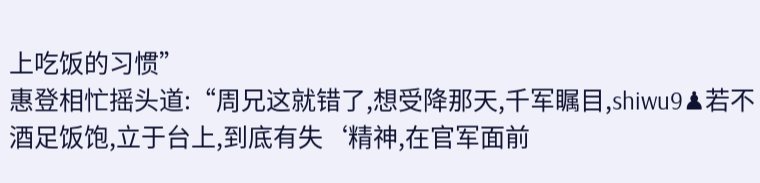上吃饭的习惯”
惠登相忙摇头道:“周兄这就错了,想受降那天,千军瞩目,shiwu9♟若不酒足饭饱,立于台上,到底有失‘精神,在官军面前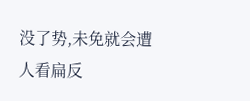没了势,未免就会遭人看扁反